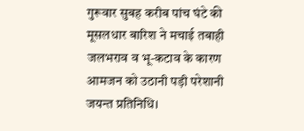गुरूवार सुबह करीब पांच घंटे की मूसलधार बारिश ने मचाई तबाही
जलभराव व भू-कटाव के कारण आमजन को उठानी पड़ी परेशानी
जयन्त प्रतिनिधि।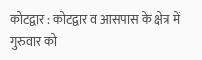कोटद्वार : कोटद्वार व आसपास के क्षेत्र में गुरुवार को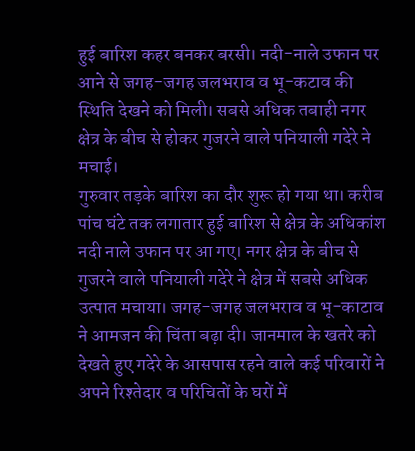हुई बारिश कहर बनकर बरसी। नदी-नाले उफान पर आने से जगह-जगह जलभराव व भू-कटाव की स्थिति देखने को मिली। सबसे अधिक तबाही नगर क्षेत्र के बीच से होकर गुजरने वाले पनियाली गदेरे ने मचाई।
गुरुवार तड़के बारिश का दौर शुरू हो गया था। करीब पांच घंटे तक लगातार हुई बारिश से क्षेत्र के अधिकांश नदी नाले उफान पर आ गए। नगर क्षेत्र के बीच से गुजरने वाले पनियाली गदेरे ने क्षेत्र में सबसे अधिक उत्पात मचाया। जगह-जगह जलभराव व भू-काटाव ने आमजन की चिंता बढ़ा दी। जानमाल के खतरे को देखते हुए गदेरे के आसपास रहने वाले कई परिवारों ने अपने रिश्तेदार व परिचितों के घरों में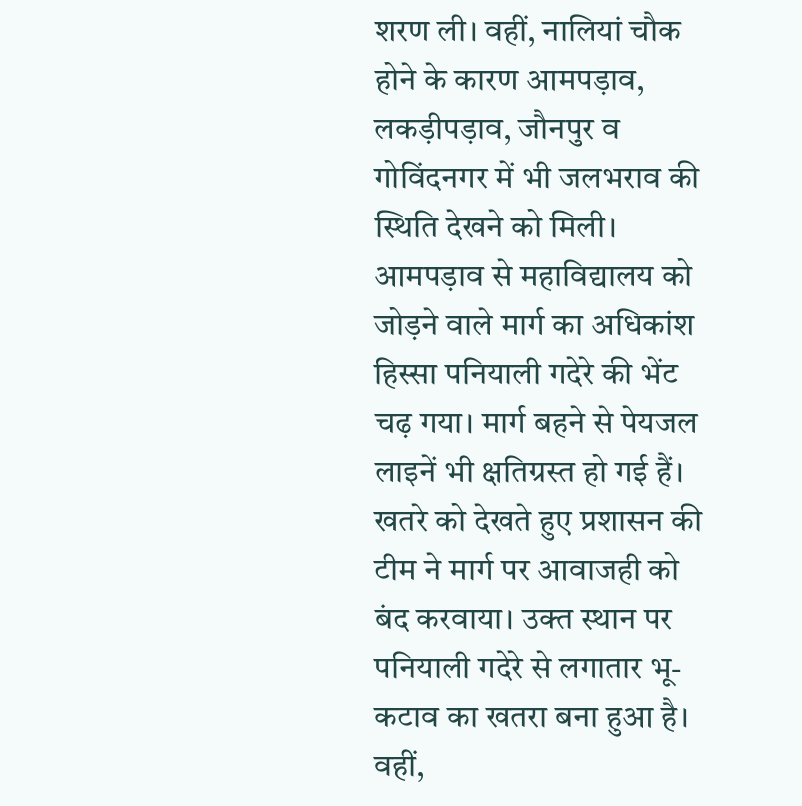शरण ली। वहीं, नालियां चौक होने के कारण आमपड़ाव, लकड़ीपड़ाव, जौनपुर व गोविंदनगर में भी जलभराव की स्थिति देखने को मिली। आमपड़ाव से महाविद्यालय को जोड़ने वाले मार्ग का अधिकांश हिस्सा पनियाली गदेरे की भेंट चढ़ गया। मार्ग बहने से पेयजल लाइनें भी क्षतिग्रस्त हो गई हैं। खतरे को देखते हुए प्रशासन की टीम ने मार्ग पर आवाजही को बंद करवाया। उक्त स्थान पर पनियाली गदेरे से लगातार भू-कटाव का खतरा बना हुआ है। वहीं,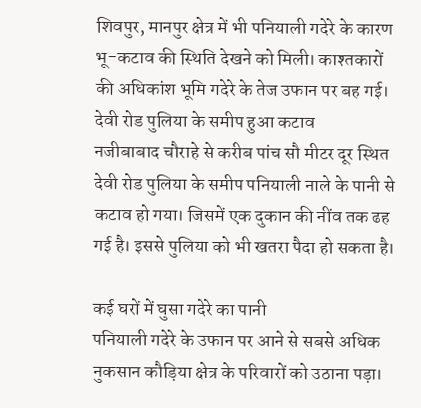शिवपुर, मानपुर क्षेत्र में भी पनियाली गदेरे के कारण भू-कटाव की स्थिति देखने को मिली। काश्तकारों की अधिकांश भूमि गदेरे के तेज उफान पर बह गई।
देवी रोड पुलिया के समीप हुआ कटाव
नजीबाबाद चौराहे से करीब पांच सौ मीटर दूर स्थित देवी रोड पुलिया के समीप पनियाली नाले के पानी से कटाव हो गया। जिसमें एक दुकान की नींव तक ढह गई है। इससे पुलिया को भी खतरा पैदा हो सकता है।

कई घरों में घुसा गदेरे का पानी
पनियाली गदेरे के उफान पर आने से सबसे अधिक नुकसान कौड़िया क्षेत्र के परिवारों को उठाना पड़ा।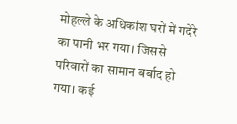मोहल्ले के अधिकांश घरों में गदेरे का पानी भर गया। जिससे परिवारों का सामान बर्बाद हो गया। कई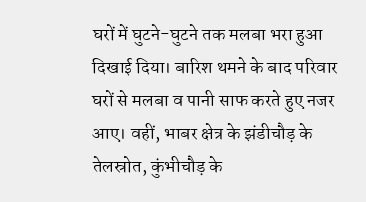घरों में घुटने-घुटने तक मलबा भरा हुआ दिखाई दिया। बारिश थमने के बाद परिवार घरों से मलबा व पानी साफ करते हुए नजर आए। वहीं, भाबर क्षेत्र के झंडीचौड़ के तेलस्रोत, कुंभीचौड़ के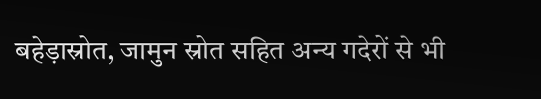बहेड़ास्रोत, जामुन स्रोत सहित अन्य गदेरों से भी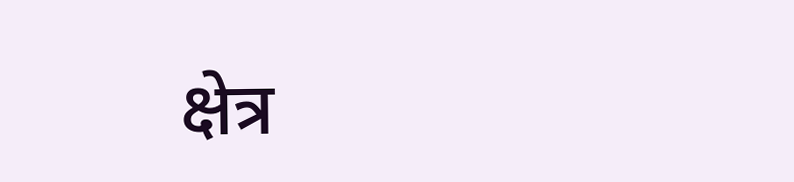क्षेत्र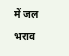में जल भराव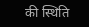की स्थिति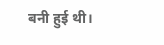बनी हुई थी।